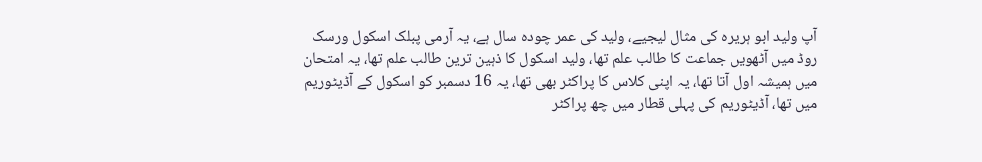آپ ولید ابو ہریرہ کی مثال لیجیے، ولید کی عمر چودہ سال ہے، یہ آرمی پبلک اسکول ورسک روڈ میں آٹھویں جماعت کا طالب علم تھا، ولید اسکول کا ذہین ترین طالب علم تھا، یہ امتحان میں ہمیشہ اول آتا تھا، یہ اپنی کلاس کا پراکٹر بھی تھا، یہ 16 دسمبر کو اسکول کے آڈیٹوریم میں تھا، آڈیٹوریم کی پہلی قطار میں چھ پراکٹر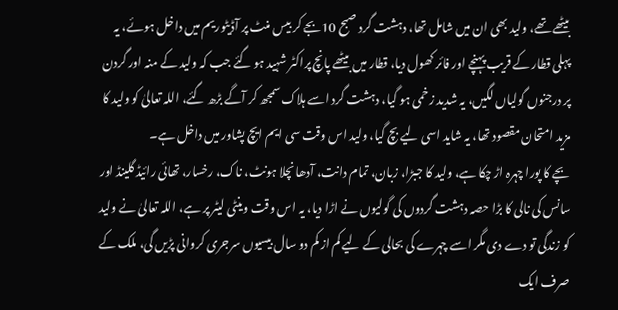بیٹھے تھے، ولید بھی ان میں شامل تھا، دہشت گرد صبح 10بجے کر بیس منٹ پر آڈیٹوریم میں داخل ہوئے، یہ پہلی قطار کے قریب پہنچے اور فائر کھول دیا، قطار میں بیٹھے پانچ پراکٹر شہید ہو گئے جب کہ ولید کے منہ اور گردن پر درجنوں گولیاں لگیں، یہ شدید زخمی ہو گیا، دہشت گرد اسے ہلاک سمجھ کر آگے بڑھ گئے، اللہ تعالیٰ کو ولید کا مزید امتحان مقصود تھا، یہ شاید اسی لیے بچ گیا، ولید اس وقت سی ایم ایچ پشاور میں داخل ہے۔
بچے کا پورا چہرہ اڑ چکا ہے، ولید کا جبڑا، زبان، تمام دانت، آدھا نچلا ہونٹ، ناک، رخسار، تھائی رائیڈ گلینڈ اور سانس کی نالی کا بڑا حصہ دہشت گردوں کی گولیوں نے اڑا دیا، یہ اس وقت وینٹی لیٹر پر ہے، اللہ تعالیٰ نے ولید کو زندگی تو دے دی مگر اسے چہرے کی بحالی کے لیے کم از کم دو سال بیسیوں سرجری کروانی پڑیں گی، ملک کے صرف ایک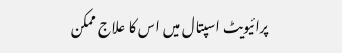پرائیویٹ اسپتال میں اس کا علاج ممکن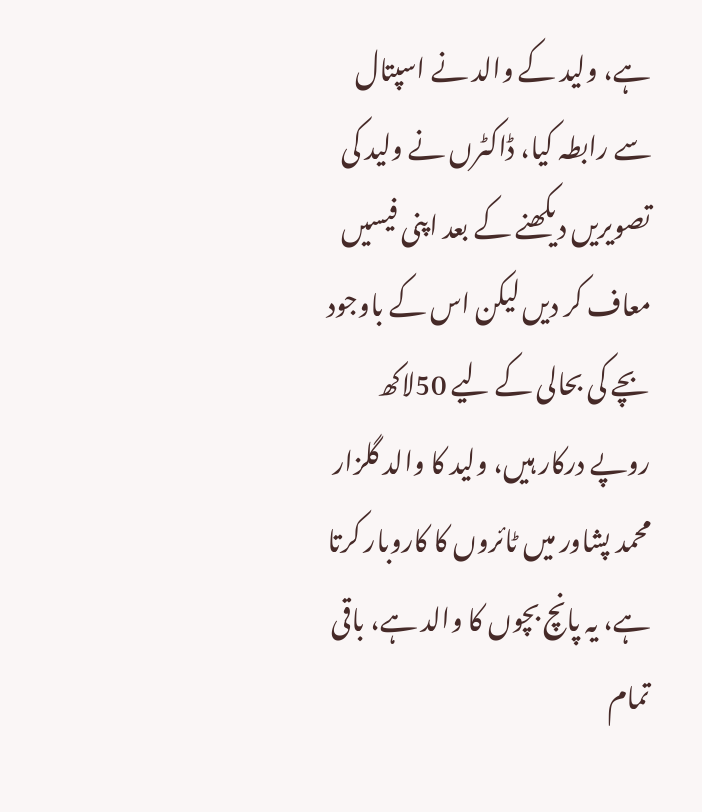ہے، ولید کے والد نے اسپتال سے رابطہ کیا، ڈاکٹرں نے ولید کی تصویریں دیکھنے کے بعد اپنی فیسیں معاف کر دیں لیکن اس کے باوجود بچے کی بحالی کے لیے 50لاکھ روپے درکار ہیں، ولید کا والد گلزار محمد پشاور میں ٹائروں کا کاروبار کرتا ہے، یہ پانچ بچوں کا والد ہے، باقی تمام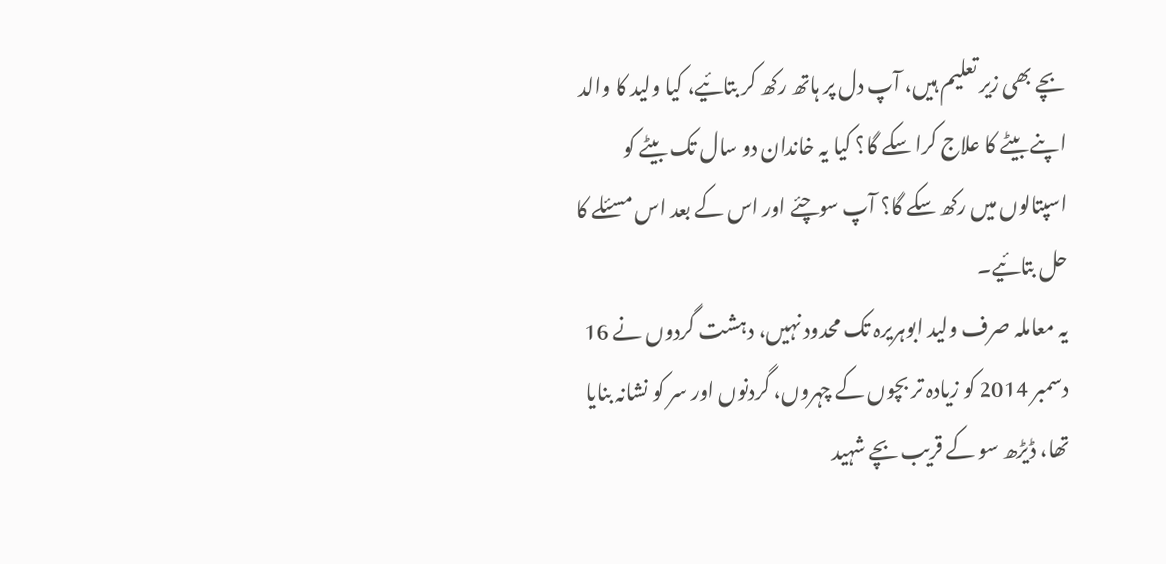بچے بھی زیر تعلیم ہیں، آپ دل پر ہاتھ رکھ کر بتائیے، کیا ولید کا والد اپنے بیٹے کا علاج کرا سکے گا؟ کیا یہ خاندان دو سال تک بیٹے کو اسپتالوں میں رکھ سکے گا؟ آپ سوچئے اور اس کے بعد اس مسئلے کا حل بتائیے۔
یہ معاملہ صرف ولید ابوہریرہ تک محدود نہیں، دہشت گردوں نے 16 دسمبر 2014 کو زیادہ تر بچوں کے چہروں، گردنوں اور سر کو نشانہ بنایا تھا، ڈیڑھ سو کے قریب بچے شہید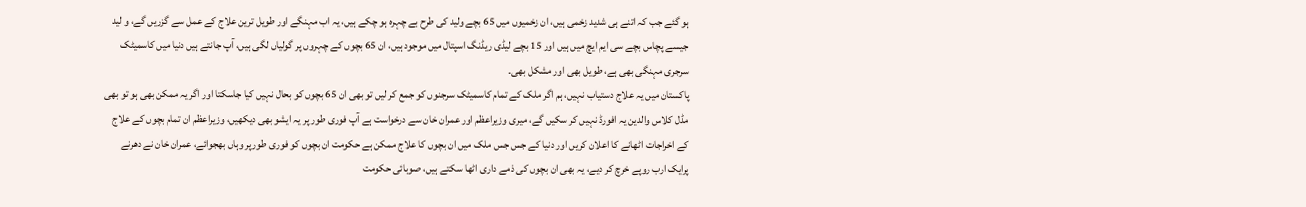ہو گئے جب کہ اتنے ہی شدید زخمی ہیں، ان زخمیوں میں 65 بچے ولید کی طرح بے چہرہ ہو چکے ہیں، یہ اب مہنگے اور طویل ترین علاج کے عمل سے گزریں گے، و لید جیسے پچاس بچے سی ایم ایچ میں ہیں اور 15 بچے لیڈی ریڈنگ اسپتال میں موجود ہیں، ان 65 بچوں کے چہروں پر گولیاں لگی ہیں، آپ جانتے ہیں دنیا میں کاسمیٹک سرجری مہنگی بھی ہے، طویل بھی اور مشکل بھی۔
پاکستان میں یہ علاج دستیاب نہیں، ہم اگر ملک کے تمام کاسمیٹک سرجنوں کو جمع کر لیں تو بھی ان 65 بچوں کو بحال نہیں کیا جاسکتا اور اگر یہ ممکن بھی ہو تو بھی مڈل کلاس والدین یہ افورڈ نہیں کر سکیں گے، میری وزیراعظم اور عمران خان سے درخواست ہے آپ فوری طور پر یہ ایشو بھی دیکھیں، وزیراعظم ان تمام بچوں کے علاج کے اخراجات اٹھانے کا اعلان کریں اور دنیا کے جس جس ملک میں ان بچوں کا علاج ممکن ہے حکومت ان بچوں کو فوری طورپر وہاں بھجوائے، عمران خان نے دھرنے پرایک ارب روپے خرچ کر دیے، یہ بھی ان بچوں کی ذمے داری اٹھا سکتے ہیں، صوبائی حکومت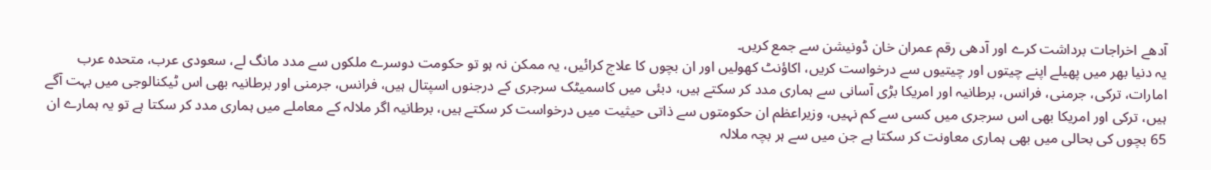آدھے اخراجات برداشت کرے اور آدھی رقم عمران خان ڈونیشن سے جمع کریں۔
یہ دنیا بھر میں پھیلے اپنے چیتوں اور چیتیوں سے درخواست کریں، اکاؤنٹ کھولیں اور ان بچوں کا علاج کرائیں، یہ ممکن نہ ہو تو حکومت دوسرے ملکوں سے مدد مانگ لے، سعودی عرب، متحدہ عرب امارات، ترکی، جرمنی، فرانس، برطانیہ اور امریکا بڑی آسانی سے ہماری مدد کر سکتے ہیں، دبئی میں کاسمیٹک سرجری کے درجنوں اسپتال ہیں، فرانس، جرمنی اور برطانیہ بھی اس ٹیکنالوجی میں بہت آگے ہیں، ترکی اور امریکا بھی اس سرجری میں کسی سے کم نہیں، وزیراعظم ان حکومتوں سے ذاتی حیثیت میں درخواست کر سکتے ہیں، برطانیہ اگر ملالہ کے معاملے میں ہماری مدد کر سکتا ہے تو یہ ہمارے ان 65 بچوں کی بحالی میں بھی ہماری معاونت کر سکتا ہے جن میں سے ہر بچہ ملالہ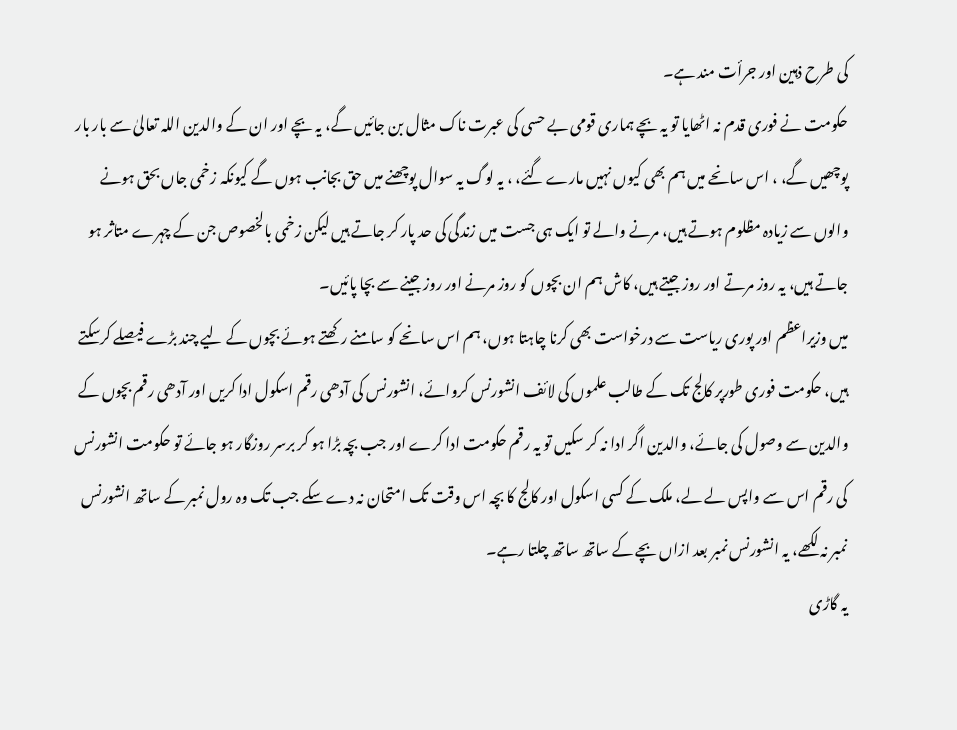کی طرح ذہین اور جرأت مند ہے۔
حکومت نے فوری قدم نہ اٹھایا تو یہ بچے ہماری قومی بے حسی کی عبرت ناک مثال بن جائیں گے، یہ بچے اور ان کے والدین اللہ تعالیٰ سے بار بار پوچھیں گے، ، اس سانحے میں ہم بھی کیوں نہیں مارے گئے، ، یہ لوگ یہ سوال پوچھنے میں حق بجانب ہوں گے کیونکہ زخمی جاں بحق ہونے والوں سے زیادہ مظلوم ہوتے ہیں، مرنے والے تو ایک ہی جست میں زندگی کی حد پار کر جاتے ہیں لیکن زخمی بالخصوص جن کے چہرے متاثر ہو جاتے ہیں، یہ روز مرتے اور روز جیتے ہیں، کاش ہم ان بچوں کو روز مرنے اور روز جینے سے بچا پائیں۔
میں وزیراعظم اور پوری ریاست سے درخواست بھی کرنا چاہتا ہوں، ہم اس سانحے کو سامنے رکھتے ہوئے بچوں کے لیے چند بڑے فیصلے کرسکتے ہیں، حکومت فوری طورپر کالج تک کے طالب علموں کی لائف انشورنس کروائے، انشورنس کی آدھی رقم اسکول ادا کریں اور آدھی رقم بچوں کے والدین سے وصول کی جائے، والدین اگر ادا نہ کر سکیں تو یہ رقم حکومت ادا کرے اور جب بچہ بڑا ہو کر برسر روزگار ہو جائے تو حکومت انشورنس کی رقم اس سے واپس لے لے، ملک کے کسی اسکول اور کالج کا بچہ اس وقت تک امتحان نہ دے سکے جب تک وہ رول نمبر کے ساتھ انشورنس نمبر نہ لکھے، یہ انشورنس نمبر بعد ازاں بچے کے ساتھ ساتھ چلتا رہے۔
یہ گاڑی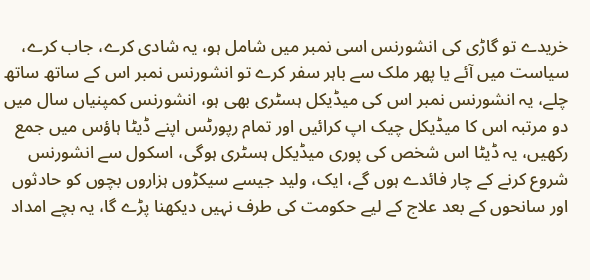خریدے تو گاڑی کی انشورنس اسی نمبر میں شامل ہو، یہ شادی کرے، جاب کرے، سیاست میں آئے یا پھر ملک سے باہر سفر کرے تو انشورنس نمبر اس کے ساتھ ساتھ چلے، یہ انشورنس نمبر اس کی میڈیکل ہسٹری بھی ہو، انشورنس کمپنیاں سال میں دو مرتبہ اس کا میڈیکل چیک اپ کرائیں اور تمام رپورٹس اپنے ڈیٹا ہاؤس میں جمع رکھیں، یہ ڈیٹا اس شخص کی پوری میڈیکل ہسٹری ہوگی، اسکول سے انشورنس شروع کرنے کے چار فائدے ہوں گے، ایک، ولید جیسے سیکڑوں ہزاروں بچوں کو حادثوں اور سانحوں کے بعد علاج کے لیے حکومت کی طرف نہیں دیکھنا پڑے گا، یہ بچے امداد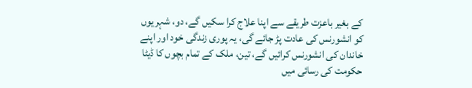کے بغیر باعزت طریقے سے اپنا علاج کرا سکیں گے، دو، شہریوں کو انشورنس کی عادت پڑ جائے گی، یہ پوری زندگی خود اور اپنے خاندان کی انشورنس کرائیں گے، تین، ملک کے تمام بچوں کا ڈیٹا حکومت کی رسائی میں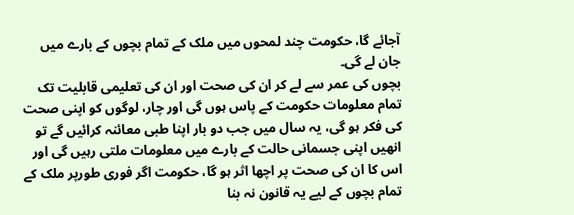آجائے گا، حکومت چند لمحوں میں ملک کے تمام بچوں کے بارے میں جان لے گی۔
بچوں کی عمر سے لے کر ان کی صحت اور ان کی تعلیمی قابلیت تک تمام معلومات حکومت کے پاس ہوں گی اور چار، لوگوں کو اپنی صحت کی فکر ہو گی، یہ سال میں جب دو بار اپنا طبی معائنہ کرائیں گے تو انھیں اپنی جسمانی حالت کے بارے میں معلومات ملتی رہیں گی اور اس کا ان کی صحت پر اچھا اثر ہو گا، حکومت اگر فوری طورپر ملک کے تمام بچوں کے لیے یہ قانون نہ بنا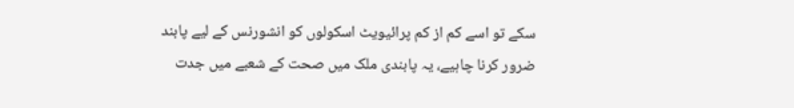سکے تو اسے کم از کم پرائیویٹ اسکولوں کو انشورنس کے لیے پابند ضرور کرنا چاہیے، یہ پابندی ملک میں صحت کے شعبے میں جدت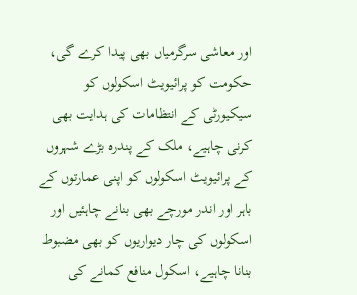اور معاشی سرگرمیاں بھی پیدا کرے گی، حکومت کو پرائیویٹ اسکولوں کو سیکیورٹی کے انتظامات کی ہدایت بھی کرنی چاہیے، ملک کے پندرہ بڑے شہروں کے پرائیویٹ اسکولوں کو اپنی عمارتوں کے باہر اور اندر مورچے بھی بنانے چاہئیں اور اسکولوں کی چار دیواریوں کو بھی مضبوط بنانا چاہیے، اسکول منافع کمانے کی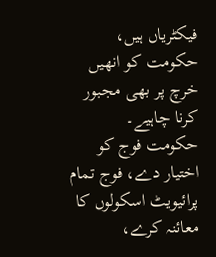فیکٹریاں ہیں، حکومت کو انھیں خرچ پر بھی مجبور کرنا چاہیے۔
حکومت فوج کو اختیار دے، فوج تمام پرائیویٹ اسکولوں کا معائنہ کرے،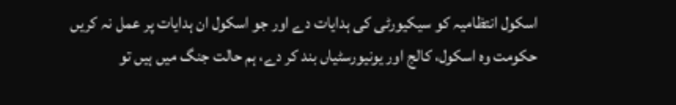اسکول انتظامیہ کو سیکیورٹی کی ہدایات دے اور جو اسکول ان ہدایات پر عمل نہ کریں حکومت وہ اسکول، کالج اور یونیورسٹیاں بند کر دے، ہم حالت جنگ میں ہیں تو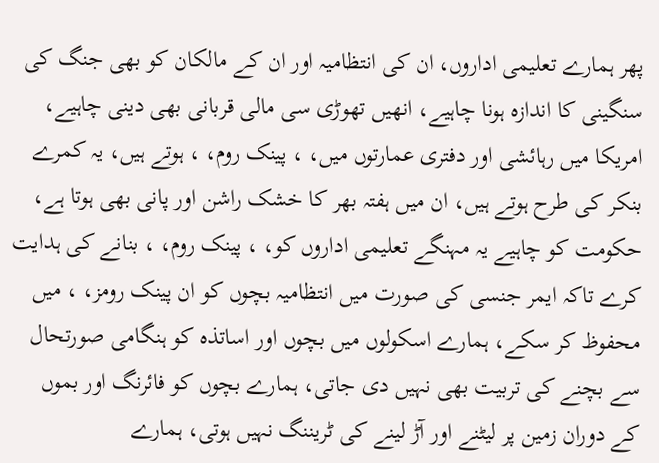پھر ہمارے تعلیمی اداروں، ان کی انتظامیہ اور ان کے مالکان کو بھی جنگ کی سنگینی کا اندازہ ہونا چاہیے، انھیں تھوڑی سی مالی قربانی بھی دینی چاہیے، امریکا میں رہائشی اور دفتری عمارتوں میں، ، پینک روم، ، ہوتے ہیں، یہ کمرے بنکر کی طرح ہوتے ہیں، ان میں ہفتہ بھر کا خشک راشن اور پانی بھی ہوتا ہے، حکومت کو چاہیے یہ مہنگے تعلیمی اداروں کو، ، پینک روم، ، بنانے کی ہدایت کرے تاکہ ایمر جنسی کی صورت میں انتظامیہ بچوں کو ان پینک رومز، ، میں محفوظ کر سکے، ہمارے اسکولوں میں بچوں اور اساتذہ کو ہنگامی صورتحال سے بچنے کی تربیت بھی نہیں دی جاتی، ہمارے بچوں کو فائرنگ اور بموں کے دوران زمین پر لیٹنے اور آڑ لینے کی ٹریننگ نہیں ہوتی، ہمارے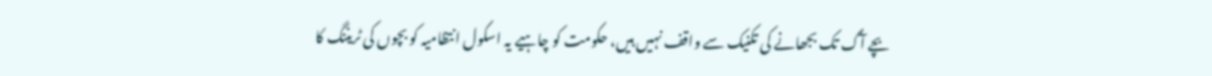بچے آگ تک بجھانے کی تکنیک سے واقف نہیں ہیں، حکومت کو چاہیے یہ اسکول انتظامیہ کو بچوں کی ٹریننگ کا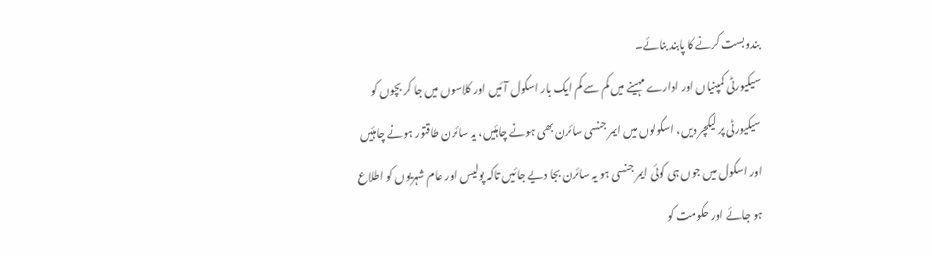بندوبست کرنے کا پابند بنائے۔
سیکیورٹی کمپنیاں اور ادارے مہینے میں کم سے کم ایک بار اسکول آئیں اور کلاسوں میں جا کر بچوں کو سیکیورٹی پر لیکچر دیں، اسکولوں میں ایمر جنسی سائرن بھی ہونے چاہئیں، یہ سائرن طاقتور ہونے چاہئیں اور اسکول میں جوں ہی کوئی ایمر جنسی ہو یہ سائرن بجا دیے جائیں تاکہ پولیس اور عام شہریوں کو اطلاع ہو جائے اور حکومت کو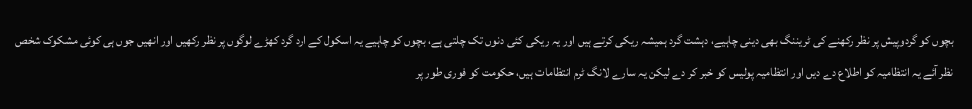بچوں کو گردوپیش پر نظر رکھنے کی ٹریننگ بھی دینی چاہیے، دہشت گرد ہمیشہ ریکی کرتے ہیں اور یہ ریکی کئی دنوں تک چلتی ہے، بچوں کو چاہیے یہ اسکول کے ارد گرد کھڑے لوگوں پر نظر رکھیں اور انھیں جوں ہی کوئی مشکوک شخص نظر آئے یہ انتظامیہ کو اطلاع دے دیں اور انتظامیہ پولیس کو خبر کر دے لیکن یہ سارے لانگ ٹرم انتظامات ہیں، حکومت کو فوری طور پر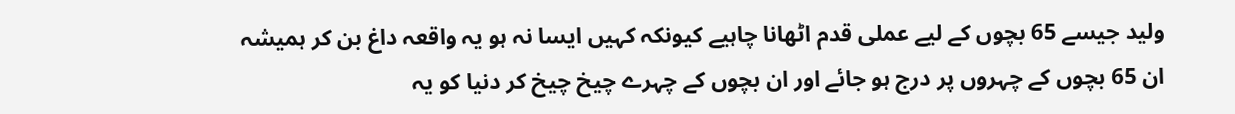ولید جیسے 65 بچوں کے لیے عملی قدم اٹھانا چاہیے کیونکہ کہیں ایسا نہ ہو یہ واقعہ داغ بن کر ہمیشہ ان 65 بچوں کے چہروں پر درج ہو جائے اور ان بچوں کے چہرے چیخ چیخ کر دنیا کو یہ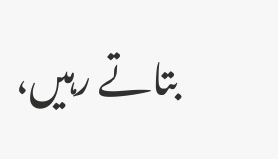بتاتے رہیں،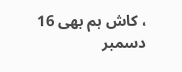، کاش ہم بھی 16 دسمبر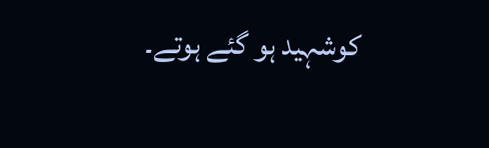کوشہید ہو گئے ہوتے۔